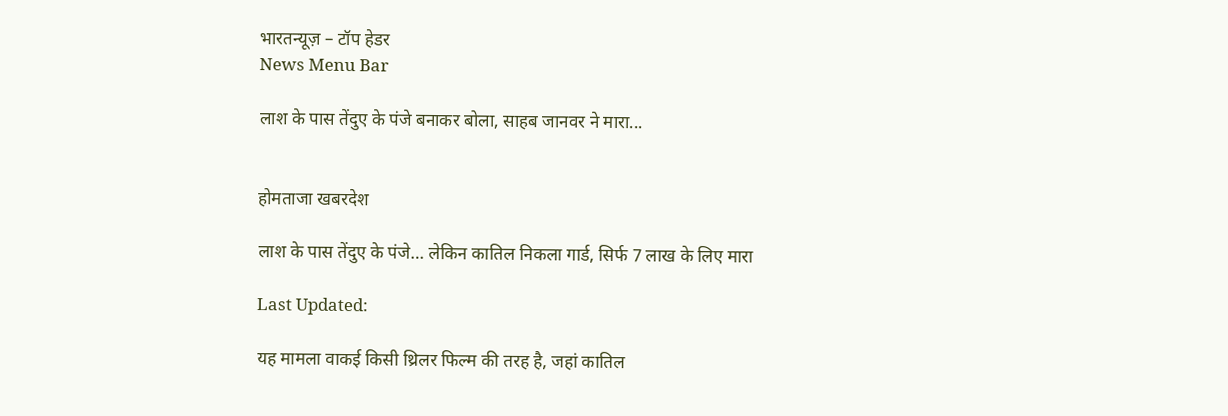भारतन्यूज़ – टॉप हेडर
News Menu Bar

लाश के पास तेंदुए के पंजे बनाकर बोला, साहब जानवर ने मारा...


होमताजा खबरदेश

लाश के पास तेंदुए के पंजे… लेकिन कातिल निकला गार्ड, सिर्फ 7 लाख के लिए मारा

Last Updated:

यह मामला वाकई किसी थ्रिलर फिल्म की तरह है, जहां कातिल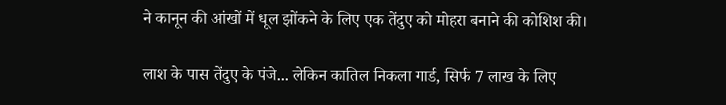ने कानून की आंखों में धूल झोंकने के लिए एक तेंदुए को मोहरा बनाने की कोशिश की।

लाश के पास तेंदुए के पंजे... लेकिन कातिल निकला गार्ड, सिर्फ 7 लाख के लिए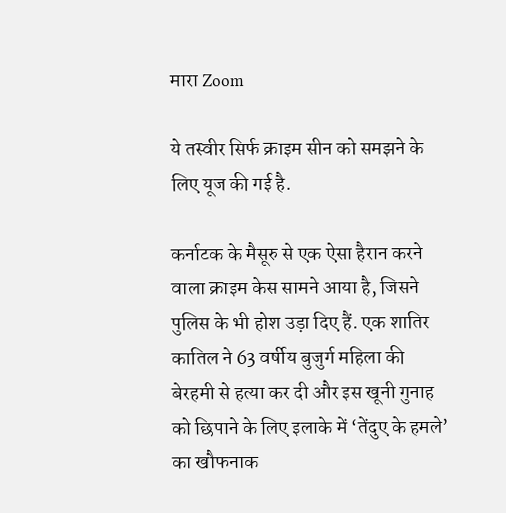मारा Zoom

ये तस्वीर सिर्फ क्राइम सीन को समझने के लिए यूज की गई है.

कर्नाटक के मैसूरु से एक ऐसा हैरान करने वाला क्राइम केस सामने आया है, जिसने पुलिस के भी होश उड़ा दिए हैं. एक शातिर कातिल ने 63 वर्षीय बुजुर्ग महिला की बेरहमी से हत्या कर दी और इस खूनी गुनाह को छिपाने के लिए इलाके में ‘तेंदुए के हमले’ का खौफनाक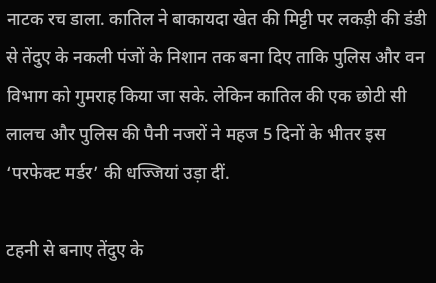नाटक रच डाला. कातिल ने बाकायदा खेत की मिट्टी पर लकड़ी की डंडी से तेंदुए के नकली पंजों के निशान तक बना दिए ताकि पुलिस और वन विभाग को गुमराह किया जा सके. लेकिन कातिल की एक छोटी सी लालच और पुलिस की पैनी नजरों ने महज 5 दिनों के भीतर इस ‘परफेक्ट मर्डर’ की धज्जियां उड़ा दीं.

टहनी से बनाए तेंदुए के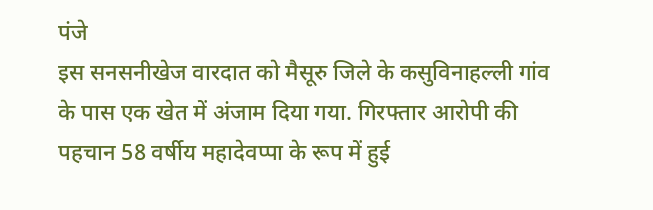पंजे
इस सनसनीखेज वारदात को मैसूरु जिले के कसुविनाहल्ली गांव के पास एक खेत में अंजाम दिया गया. गिरफ्तार आरोपी की पहचान 58 वर्षीय महादेवप्पा के रूप में हुई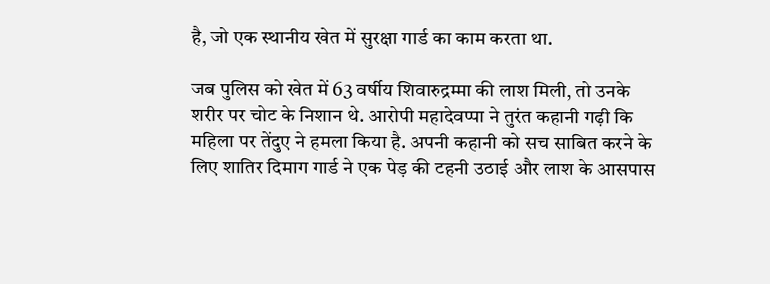है, जो एक स्थानीय खेत में सुरक्षा गार्ड का काम करता था.

जब पुलिस को खेत में 63 वर्षीय शिवारुद्रम्मा की लाश मिली, तो उनके शरीर पर चोट के निशान थे. आरोपी महादेवप्पा ने तुरंत कहानी गढ़ी कि महिला पर तेंदुए ने हमला किया है. अपनी कहानी को सच साबित करने के लिए शातिर दिमाग गार्ड ने एक पेड़ की टहनी उठाई और लाश के आसपास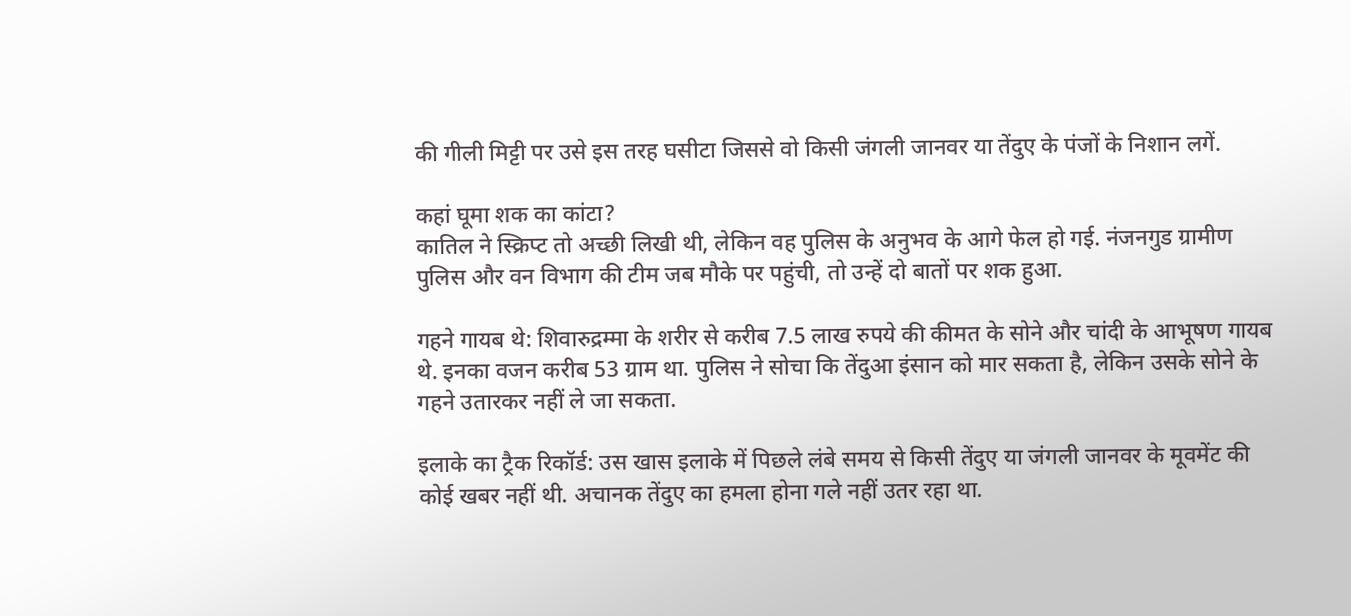की गीली मिट्टी पर उसे इस तरह घसीटा जिससे वो किसी जंगली जानवर या तेंदुए के पंजों के निशान लगें.

कहां घूमा शक का कांटा?
कातिल ने स्क्रिप्ट तो अच्छी लिखी थी, लेकिन वह पुलिस के अनुभव के आगे फेल हो गई. नंजनगुड ग्रामीण पुलिस और वन विभाग की टीम जब मौके पर पहुंची, तो उन्हें दो बातों पर शक हुआ.

गहने गायब थे: शिवारुद्रम्मा के शरीर से करीब 7.5 लाख रुपये की कीमत के सोने और चांदी के आभूषण गायब थे. इनका वजन करीब 53 ग्राम था. पुलिस ने सोचा कि तेंदुआ इंसान को मार सकता है, लेकिन उसके सोने के गहने उतारकर नहीं ले जा सकता.

इलाके का ट्रैक रिकॉर्ड: उस खास इलाके में पिछले लंबे समय से किसी तेंदुए या जंगली जानवर के मूवमेंट की कोई खबर नहीं थी. अचानक तेंदुए का हमला होना गले नहीं उतर रहा था.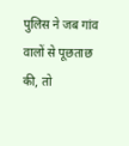पुलिस ने जब गांव वालों से पूछताछ की, तो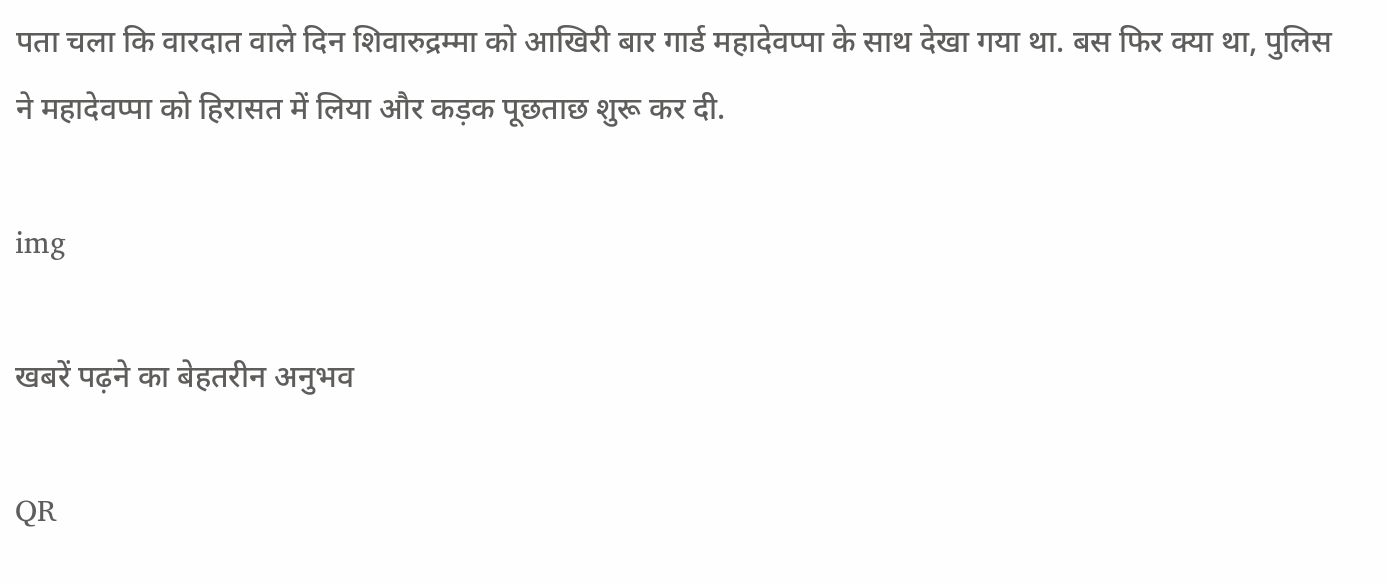पता चला कि वारदात वाले दिन शिवारुद्रम्मा को आखिरी बार गार्ड महादेवप्पा के साथ देखा गया था. बस फिर क्या था, पुलिस ने महादेवप्पा को हिरासत में लिया और कड़क पूछताछ शुरू कर दी.

img

खबरें पढ़ने का बेहतरीन अनुभव

QR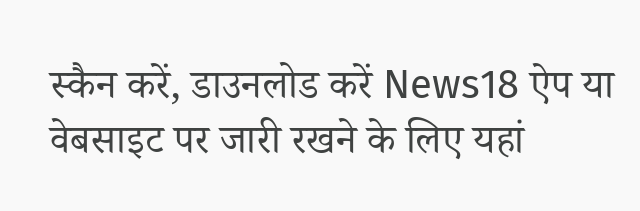स्कैन करें, डाउनलोड करें News18 ऐप या वेबसाइट पर जारी रखने के लिए यहां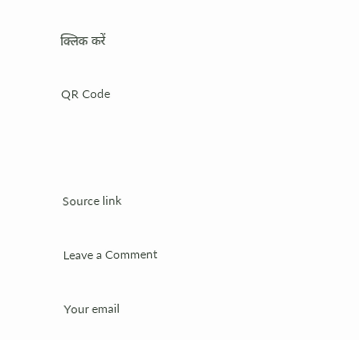क्लिक करें

QR Code



Source link

Leave a Comment

Your email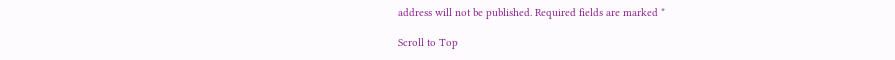address will not be published. Required fields are marked *

Scroll to Top